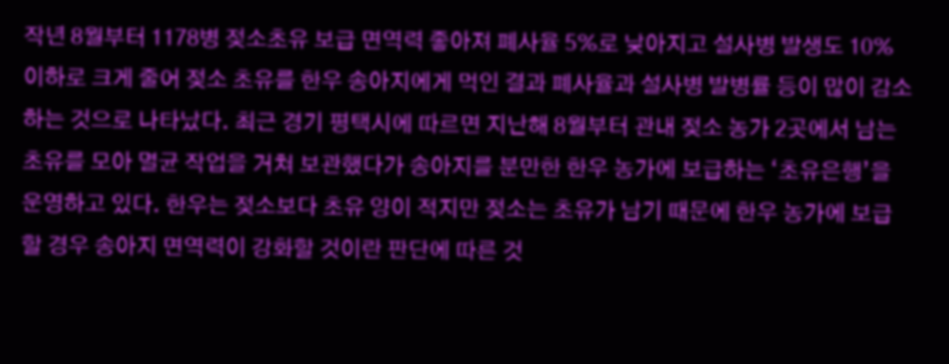작년 8월부터 1178병 젖소초유 보급 면역력 좋아져 폐사율 5%로 낮아지고 설사병 발생도 10% 이하로 크게 줄어 젖소 초유를 한우 송아지에게 먹인 결과 폐사율과 설사병 발병률 등이 많이 감소하는 것으로 나타났다. 최근 경기 평택시에 따르면 지난해 8월부터 관내 젖소 농가 2곳에서 남는 초유를 모아 멸균 작업을 거쳐 보관했다가 송아지를 분만한 한우 농가에 보급하는 ‘초유은행’을 운영하고 있다. 한우는 젖소보다 초유 양이 적지만 젖소는 초유가 남기 때문에 한우 농가에 보급할 경우 송아지 면역력이 강화할 것이란 판단에 따른 것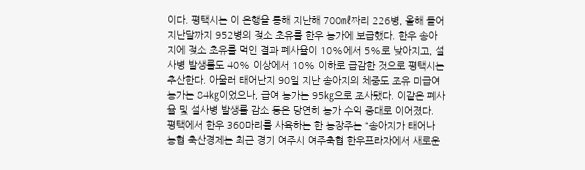이다. 평택시는 이 은행을 통해 지난해 700㎖짜리 226병, 올해 들어 지난달까지 952병의 젖소 초유를 한우 농가에 보급했다. 한우 송아지에 젖소 초유를 먹인 결과 폐사율이 10%에서 5%로 낮아지고, 설사병 발생률도 40% 이상에서 10% 이하로 급감한 것으로 평택시는 추산한다. 아울러 태어난지 90일 지난 송아지의 체중도 조유 미급여 농가는 84㎏이었으나, 급여 농가는 95㎏으로 조사됐다. 이같은 폐사율 및 설사병 발생률 감소 등은 당연히 농가 수익 증대로 이어졌다. 평택에서 한우 360마리를 사육하는 한 농장주는 “송아지가 태어나
농협 축산경제는 최근 경기 여주시 여주축협 한우프라자에서 새로운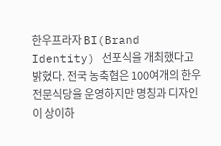한우프라자 BI(Brand Identity) 선포식을 개최했다고 밝혔다. 전국 농축협은 100여개의 한우전문식당을 운영하지만 명칭과 디자인이 상이하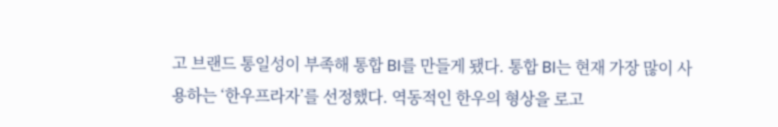고 브랜드 통일성이 부족해 통합 BI를 만들게 됐다. 통합 BI는 현재 가장 많이 사용하는 ‘한우프라자’를 선정했다. 역동적인 한우의 형상을 로고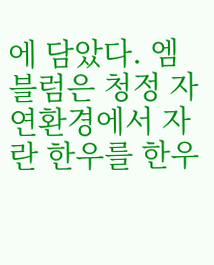에 담았다. 엠블럼은 청정 자연환경에서 자란 한우를 한우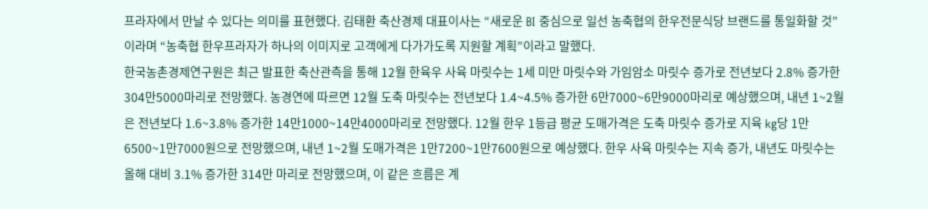프라자에서 만날 수 있다는 의미를 표현했다. 김태환 축산경제 대표이사는 “새로운 BI 중심으로 일선 농축협의 한우전문식당 브랜드를 통일화할 것”이라며 “농축협 한우프라자가 하나의 이미지로 고객에게 다가가도록 지원할 계획”이라고 말했다.
한국농촌경제연구원은 최근 발표한 축산관측을 통해 12월 한육우 사육 마릿수는 1세 미만 마릿수와 가임암소 마릿수 증가로 전년보다 2.8% 증가한 304만5000마리로 전망했다. 농경연에 따르면 12월 도축 마릿수는 전년보다 1.4~4.5% 증가한 6만7000~6만9000마리로 예상했으며, 내년 1~2월은 전년보다 1.6~3.8% 증가한 14만1000~14만4000마리로 전망했다. 12월 한우 1등급 평균 도매가격은 도축 마릿수 증가로 지육 kg당 1만6500~1만7000원으로 전망했으며, 내년 1~2월 도매가격은 1만7200~1만7600원으로 예상했다. 한우 사육 마릿수는 지속 증가, 내년도 마릿수는 올해 대비 3.1% 증가한 314만 마리로 전망했으며, 이 같은 흐름은 계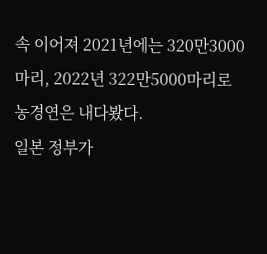속 이어져 2021년에는 320만3000마리, 2022년 322만5000마리로 농경연은 내다봤다.
일본 정부가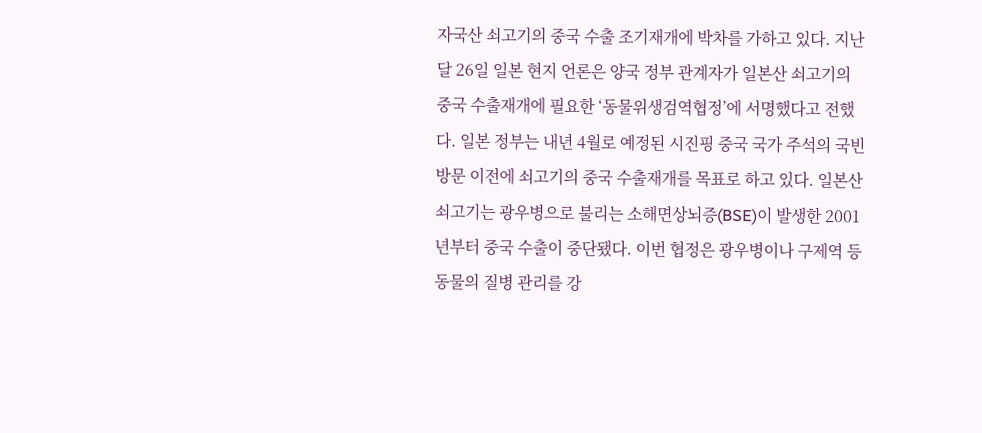자국산 쇠고기의 중국 수출 조기재개에 박차를 가하고 있다. 지난달 26일 일본 현지 언론은 양국 정부 관계자가 일본산 쇠고기의 중국 수출재개에 필요한 ‘동물위생검역협정’에 서명했다고 전했다. 일본 정부는 내년 4월로 예정된 시진핑 중국 국가 주석의 국빈방문 이전에 쇠고기의 중국 수출재개를 목표로 하고 있다. 일본산 쇠고기는 광우병으로 불리는 소해면상뇌증(BSE)이 발생한 2001년부터 중국 수출이 중단됐다. 이번 협정은 광우병이나 구제역 등 동물의 질병 관리를 강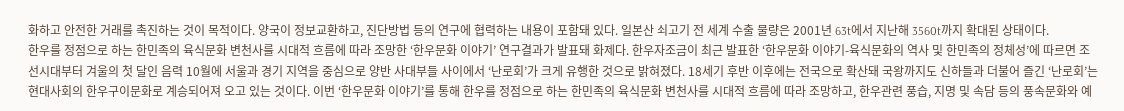화하고 안전한 거래를 촉진하는 것이 목적이다. 양국이 정보교환하고, 진단방법 등의 연구에 협력하는 내용이 포함돼 있다. 일본산 쇠고기 전 세계 수출 물량은 2001년 63t에서 지난해 3560t까지 확대된 상태이다.
한우를 정점으로 하는 한민족의 육식문화 변천사를 시대적 흐름에 따라 조망한 ‘한우문화 이야기’ 연구결과가 발표돼 화제다. 한우자조금이 최근 발표한 ‘한우문화 이야기-육식문화의 역사 및 한민족의 정체성’에 따르면 조선시대부터 겨울의 첫 달인 음력 10월에 서울과 경기 지역을 중심으로 양반 사대부들 사이에서 ‘난로회’가 크게 유행한 것으로 밝혀졌다. 18세기 후반 이후에는 전국으로 확산돼 국왕까지도 신하들과 더불어 즐긴 ‘난로회’는 현대사회의 한우구이문화로 계승되어져 오고 있는 것이다. 이번 ‘한우문화 이야기’를 통해 한우를 정점으로 하는 한민족의 육식문화 변천사를 시대적 흐름에 따라 조망하고, 한우관련 풍습, 지명 및 속담 등의 풍속문화와 예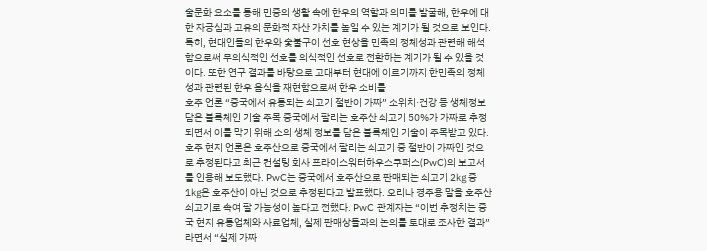술문화 요소를 통해 민중의 생활 속에 한우의 역할과 의미를 발굴해, 한우에 대한 자긍심과 고유의 문화적 자산 가치를 높일 수 있는 계기가 될 것으로 보인다. 특히, 현대인들의 한우와 숯불구이 선호 현상을 민족의 정체성과 관련해 해석함으로써 무의식적인 선호를 의식적인 선호로 전환하는 계기가 될 수 있을 것이다. 또한 연구 결과를 바탕으로 고대부터 현대에 이르기까지 한민족의 정체성과 관련된 한우 음식을 재현함으로써 한우 소비를
호주 언론 “중국에서 유통되는 쇠고기 절반이 가짜” 소위치·건강 등 생체정보 담은 블록체인 기술 주목 중국에서 팔리는 호주산 쇠고기 50%가 가짜로 추정되면서 이를 막기 위해 소의 생체 정보를 담은 블록체인 기술이 주목받고 있다. 호주 현지 언론은 호주산으로 중국에서 팔리는 쇠고기 중 절반이 가짜인 것으로 추정된다고 최근 컨설팅 회사 프라이스워터하우스쿠퍼스(PwC)의 보고서를 인용해 보도했다. PwC는 중국에서 호주산으로 판매되는 쇠고기 2㎏ 중 1㎏은 호주산이 아닌 것으로 추정된다고 발표했다. 오리나 경주용 말을 호주산 쇠고기로 속여 팔 가능성이 높다고 전했다. PwC 관계자는 “이번 추정치는 중국 현지 유통업체와 사료업체, 실제 판매상들과의 논의를 토대로 조사한 결과”라면서 “실제 가짜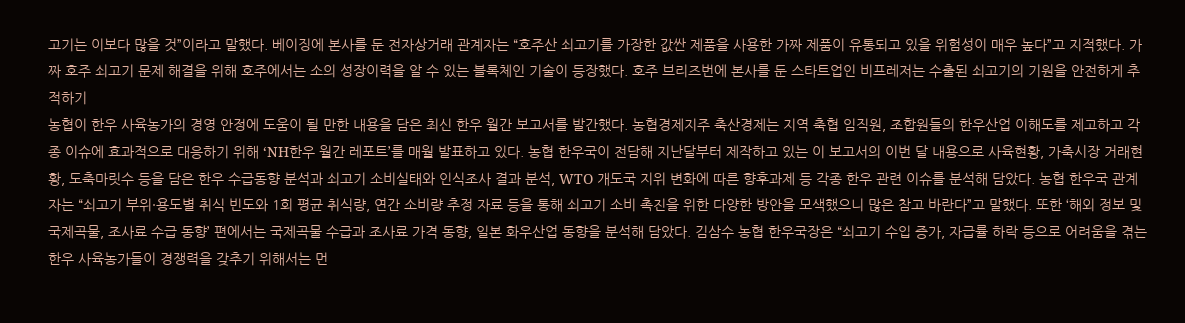고기는 이보다 많을 것”이라고 말했다. 베이징에 본사를 둔 전자상거래 관계자는 “호주산 쇠고기를 가장한 값싼 제품을 사용한 가짜 제품이 유통되고 있을 위험성이 매우 높다”고 지적했다. 가짜 호주 쇠고기 문제 해결을 위해 호주에서는 소의 성장이력을 알 수 있는 블록체인 기술이 등장했다. 호주 브리즈번에 본사를 둔 스타트업인 비프레저는 수출된 쇠고기의 기원을 안전하게 추적하기
농협이 한우 사육농가의 경영 안정에 도움이 될 만한 내용을 담은 최신 한우 월간 보고서를 발간했다. 농협경제지주 축산경제는 지역 축협 임직원, 조합원들의 한우산업 이해도를 제고하고 각종 이슈에 효과적으로 대응하기 위해 ‘NH한우 월간 레포트’를 매월 발표하고 있다. 농협 한우국이 전담해 지난달부터 제작하고 있는 이 보고서의 이번 달 내용으로 사육현황, 가축시장 거래현황, 도축마릿수 등을 담은 한우 수급동향 분석과 쇠고기 소비실태와 인식조사 결과 분석, WTO 개도국 지위 변화에 따른 향후과제 등 각종 한우 관련 이슈를 분석해 담았다. 농협 한우국 관계자는 “쇠고기 부위·용도별 취식 빈도와 1회 평균 취식량, 연간 소비량 추정 자료 등을 통해 쇠고기 소비 촉진을 위한 다양한 방안을 모색했으니 많은 참고 바란다”고 말했다. 또한 ‘해외 정보 및 국제곡물, 조사료 수급 동향’ 편에서는 국제곡물 수급과 조사료 가격 동향, 일본 화우산업 동향을 분석해 담았다. 김삼수 농협 한우국장은 “쇠고기 수입 증가, 자급률 하락 등으로 어려움을 겪는 한우 사육농가들이 경쟁력을 갖추기 위해서는 먼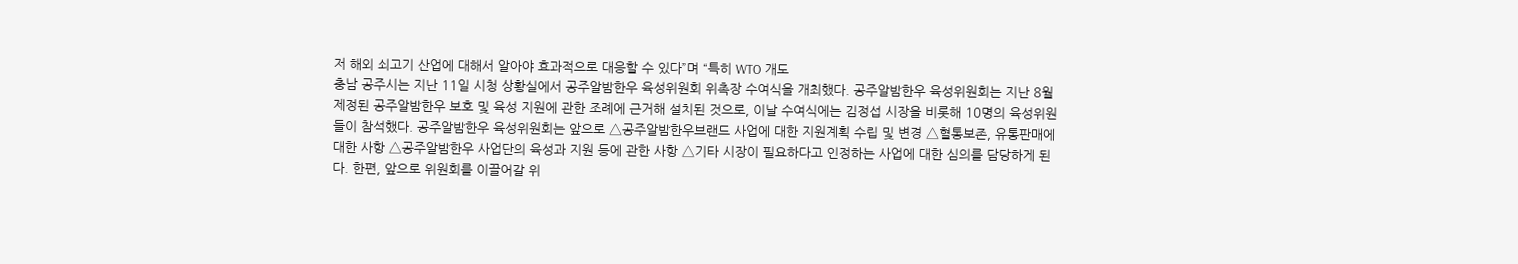저 해외 쇠고기 산업에 대해서 알아야 효과적으로 대응할 수 있다”며 “특히 WTO 개도
충남 공주시는 지난 11일 시청 상황실에서 공주알밤한우 육성위원회 위촉장 수여식을 개최했다. 공주알밤한우 육성위원회는 지난 8월 제정된 공주알밤한우 보호 및 육성 지원에 관한 조례에 근거해 설치된 것으로, 이날 수여식에는 김정섭 시장을 비롯해 10명의 육성위원들이 참석했다. 공주알밤한우 육성위원회는 앞으로 △공주알밤한우브랜드 사업에 대한 지원계획 수립 및 변경 △혈통보존, 유통판매에 대한 사항 △공주알밤한우 사업단의 육성과 지원 등에 관한 사항 △기타 시장이 필요하다고 인정하는 사업에 대한 심의를 담당하게 된다. 한편, 앞으로 위원회를 이끌어갈 위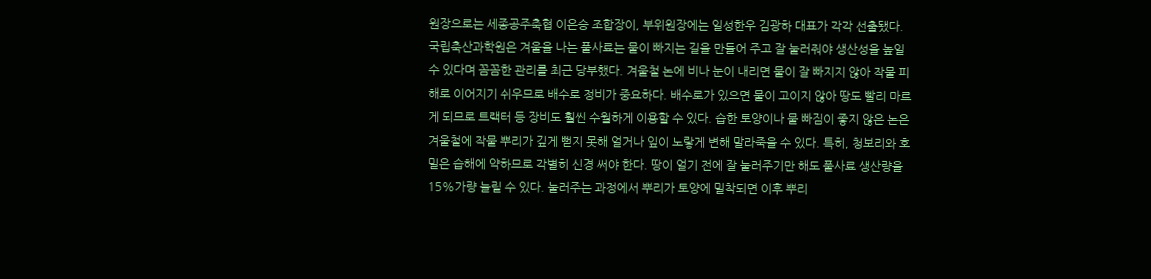원장으로는 세종공주축협 이은승 조합장이, 부위원장에는 일성한우 김광하 대표가 각각 선출됐다.
국립축산과학원은 겨울을 나는 풀사료는 물이 빠지는 길을 만들어 주고 잘 눌러줘야 생산성을 높일 수 있다며 꼼꼼한 관리를 최근 당부했다. 겨울철 논에 비나 눈이 내리면 물이 잘 빠지지 않아 작물 피해로 이어지기 쉬우므로 배수로 정비가 중요하다. 배수로가 있으면 물이 고이지 않아 땅도 빨리 마르게 되므로 트랙터 등 장비도 훨씬 수월하게 이용할 수 있다. 습한 토양이나 물 빠짐이 좋지 않은 논은 겨울철에 작물 뿌리가 깊게 뻗지 못해 얼거나 잎이 노랗게 변해 말라죽을 수 있다. 특히, 청보리와 호밀은 습해에 약하므로 각별히 신경 써야 한다. 땅이 얼기 전에 잘 눌러주기만 해도 풀사료 생산량을 15%가량 늘릴 수 있다. 눌러주는 과정에서 뿌리가 토양에 밀착되면 이후 뿌리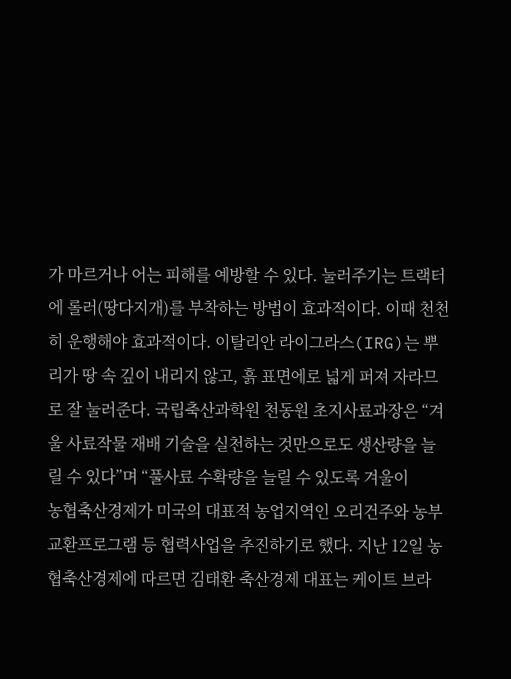가 마르거나 어는 피해를 예방할 수 있다. 눌러주기는 트랙터에 롤러(땅다지개)를 부착하는 방법이 효과적이다. 이때 천천히 운행해야 효과적이다. 이탈리안 라이그라스(IRG)는 뿌리가 땅 속 깊이 내리지 않고, 흙 표면에로 넓게 퍼져 자라므로 잘 눌러준다. 국립축산과학원 천동원 초지사료과장은 “겨울 사료작물 재배 기술을 실천하는 것만으로도 생산량을 늘릴 수 있다”며 “풀사료 수확량을 늘릴 수 있도록 겨울이
농협축산경제가 미국의 대표적 농업지역인 오리건주와 농부 교환프로그램 등 협력사업을 추진하기로 했다. 지난 12일 농협축산경제에 따르면 김태환 축산경제 대표는 케이트 브라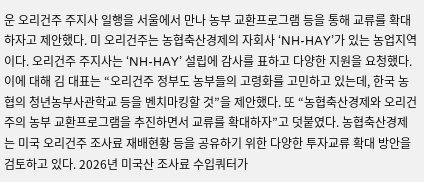운 오리건주 주지사 일행을 서울에서 만나 농부 교환프로그램 등을 통해 교류를 확대하자고 제안했다. 미 오리건주는 농협축산경제의 자회사 ‘NH-HAY’가 있는 농업지역이다. 오리건주 주지사는 ‘NH-HAY’ 설립에 감사를 표하고 다양한 지원을 요청했다. 이에 대해 김 대표는 “오리건주 정부도 농부들의 고령화를 고민하고 있는데, 한국 농협의 청년농부사관학교 등을 벤치마킹할 것”을 제안했다. 또 “농협축산경제와 오리건주의 농부 교환프로그램을 추진하면서 교류를 확대하자”고 덧붙였다. 농협축산경제는 미국 오리건주 조사료 재배현황 등을 공유하기 위한 다양한 투자교류 확대 방안을 검토하고 있다. 2026년 미국산 조사료 수입쿼터가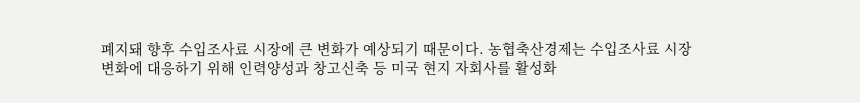폐지돼 향후 수입조사료 시장에 큰 변화가 예상되기 때문이다. 농협축산경제는 수입조사료 시장 변화에 대응하기 위해 인력양성과 창고신축 등 미국 현지 자회사를 활성화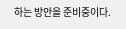하는 방안을 준비중이다.